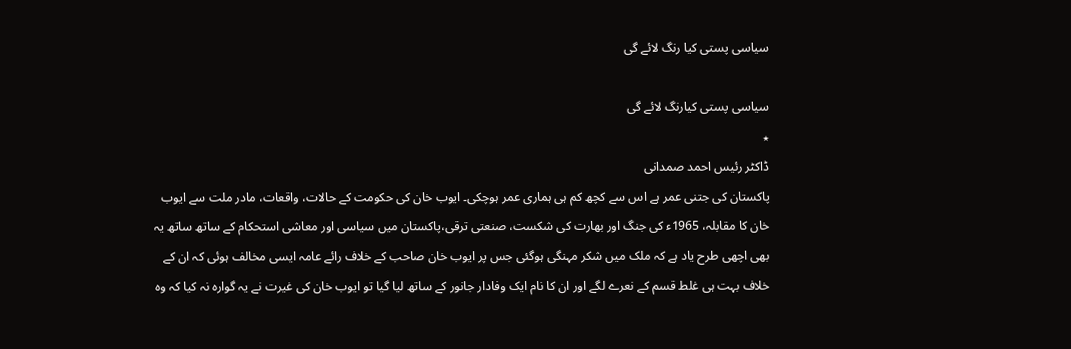سیاسی پستی کیا رنگ لائے گی

سیاسی پستی کیارنگ لائے گی
٭
ڈاکٹر رئیس احمد صمدانی
پاکستان کی جتنی عمر ہے اس سے کچھ کم ہی ہماری عمر ہوچکی۔ ایوب خان کی حکومت کے حالات، واقعات، مادر ملت سے ایوب خان کا مقابلہ، 1965ء کی جنگ اور بھارت کی شکست، صنعتی ترقی،پاکستان میں سیاسی اور معاشی استحکام کے ساتھ ساتھ یہ بھی اچھی طرح یاد ہے کہ ملک میں شکر مہنگی ہوگئی جس پر ایوب خان صاحب کے خلاف رائے عامہ ایسی مخالف ہوئی کہ ان کے خلاف بہت ہی غلط قسم کے نعرے لگے اور ان کا نام ایک وفادار جانور کے ساتھ لیا گیا تو ایوب خان کی غیرت نے یہ گوارہ نہ کیا کہ وہ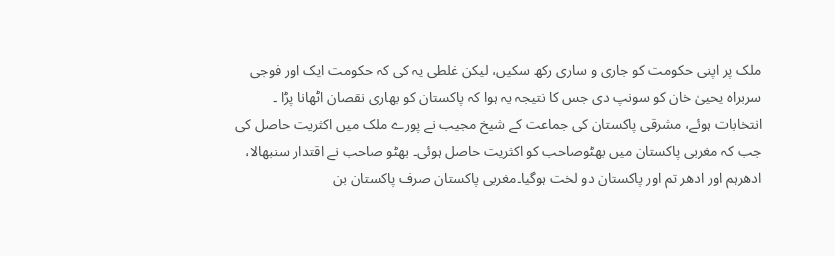ملک پر اپنی حکومت کو جاری و ساری رکھ سکیں، لیکن غلطی یہ کی کہ حکومت ایک اور فوجی سربراہ یحییٰ خان کو سونپ دی جس کا نتیجہ یہ ہوا کہ پاکستان کو بھاری نقصان اٹھانا پڑا ۔ انتخابات ہوئے، مشرقی پاکستان کی جماعت کے شیخ مجیب نے پورے ملک میں اکثریت حاصل کی جب کہ مغربی پاکستان میں بھٹوصاحب کو اکثریت حاصل ہوئی۔ بھٹو صاحب نے اقتدار سنبھالا، ادھرہم اور ادھر تم اور پاکستان دو لخت ہوگیا۔مغربی پاکستان صرف پاکستان بن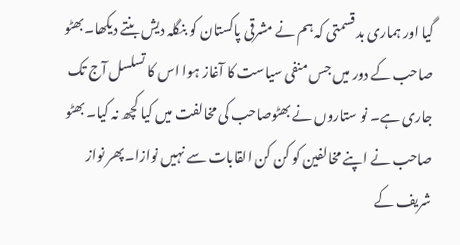گیا اور ہماری بد قسمتی کہ ہم نے مشرقی پاکستان کو بنگلہ دیش بنتے دیکھا۔بھٹو صاحب کے دور میں جس منفی سیاست کا آغاز ہوا اس کا تسلسل آج تک جاری ہے۔ نو ستاروں نے بھٹوصاحب کی مخالفت میں کیا کچھ نہ کیا۔ بھٹو صاحب نے اپنے مخالفین کو کن کن القابات سے نہیں نوازا۔پھر نواز شریف کے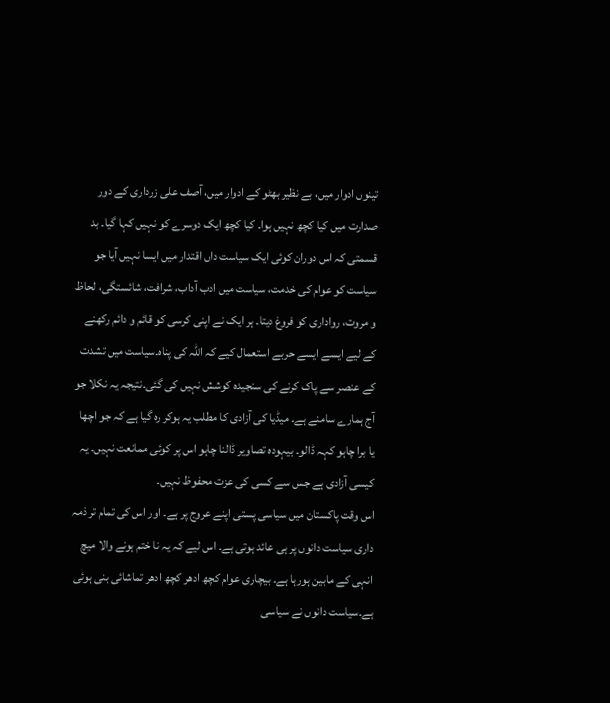تینوں ادوار میں، بے نظیر بھٹو کے ادوار میں، آصف علی زرداری کے دور صدارت میں کیا کچھ نہیں ہوا۔ کیا کچھ ایک دوسرے کو نہیں کہا گیا۔ بد قسمتی کہ اس دوران کوئی ایک سیاست داں اقتدار میں ایسا نہیں آیا جو سیاست کو عوام کی خدمت، سیاست میں ادب آداب، شرافت، شائستگی، لحاظ و مروت، رواداری کو فروغ دیتا۔ ہر ایک نے اپنی کرسی کو قائم و دائم رکھنے کے لیے ایسے ایسے حربے استعمال کیے کہ اللہ کی پناہ۔سیاست میں تشدت کے عنصر سے پاک کرنے کی سنجیدہ کوشش نہیں کی گئی۔نتیجہ یہ نکلا جو آج ہمارے سامنے ہے۔ میڈیا کی آزادی کا مطلب یہ ہوکر رہ گیا ہے کہ جو اچھا یا برا چاہو کہہ ڈالو۔ بیہودہ تصاویر ڈالنا چاہو اس پر کوئی ممانعت نہیں۔ یہ کیسی آزادی ہے جس سے کسی کی عزت محفوظ نہیں۔
اس وقت پاکستان میں سیاسی پستی اپنے عروج پر ہے۔ اور اس کی تمام تر ذمہ داری سیاست دانوں پر ہی عائد ہوتی ہے۔ اس لیے کہ یہ نا ختم ہونے والا میچ انہی کے مابین ہورہا ہے۔ بیچاری عوام کچھ ادھر کچھ ادھر تماشائی بنی ہوئی ہے۔سیاست دانوں نے سیاسی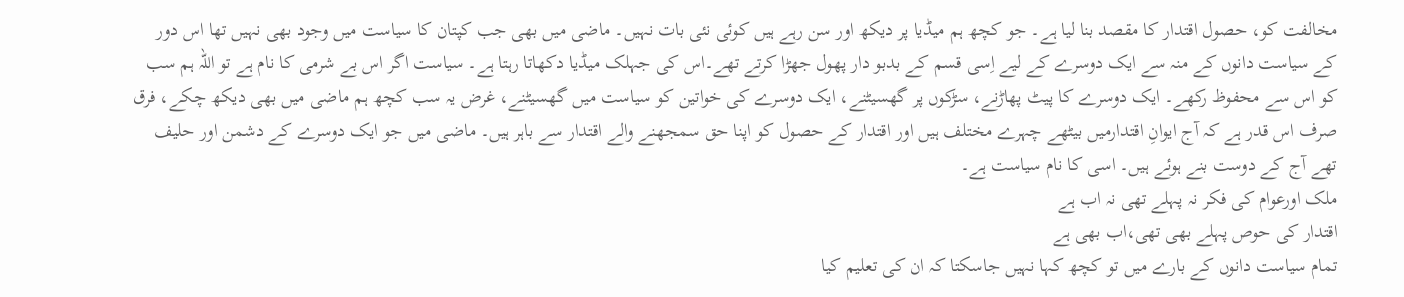مخالفت کو، حصول اقتدار کا مقصد بنا لیا ہے۔ جو کچھ ہم میڈیا پر دیکھ اور سن رہے ہیں کوئی نئی بات نہیں۔ ماضی میں بھی جب کپتان کا سیاست میں وجود بھی نہیں تھا اس دور کے سیاست دانوں کے منہ سے ایک دوسرے کے لیے اِسی قسم کے بدبو دار پھول جھڑا کرتے تھے۔اس کی جہلک میڈیا دکھاتا رہتا ہے۔ سیاست اگر اس بے شرمی کا نام ہے تو اللہ ہم سب کو اس سے محفوظ رکھے۔ ایک دوسرے کا پیٹ پھاڑنے، سڑکوں پر گھسیٹنے، ایک دوسرے کی خواتین کو سیاست میں گھسیٹنے، غرض یہ سب کچھ ہم ماضی میں بھی دیکھ چکے، فرق صرف اس قدر ہے کہ آج ایوانِ اقتدارمیں بیٹھے چہرے مختلف ہیں اور اقتدار کے حصول کو اپنا حق سمجھنے والے اقتدار سے باہر ہیں۔ ماضی میں جو ایک دوسرے کے دشمن اور حلیف تھے آج کے دوست بنے ہوئے ہیں۔ اسی کا نام سیاست ہے۔
ملک اورعوام کی فکر نہ پہلے تھی نہ اب ہے
اقتدار کی حوص پہلے بھی تھی،اب بھی ہے
تمام سیاست دانوں کے بارے میں تو کچھ کہا نہیں جاسکتا کہ ان کی تعلیم کیا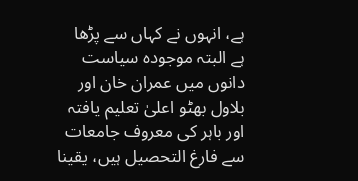ہے، انہوں نے کہاں سے پڑھا ہے البتہ موجودہ سیاست دانوں میں عمران خان اور بلاول بھٹو اعلیٰ تعلیم یافتہ اور باہر کی معروف جامعات سے فارغ التحصیل ہیں، یقینا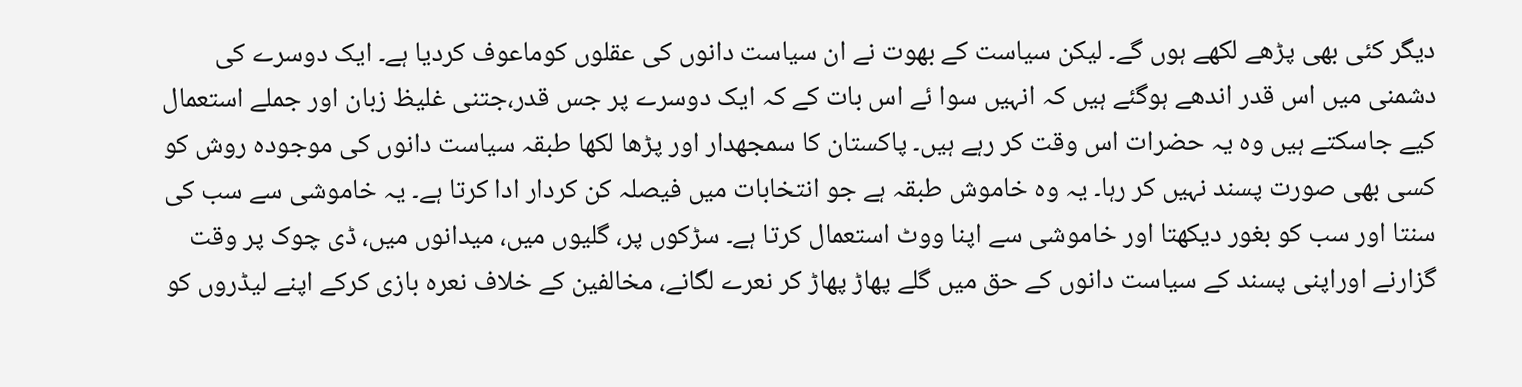دیگر کئی بھی پڑھے لکھے ہوں گے۔ لیکن سیاست کے بھوت نے ان سیاست دانوں کی عقلوں کوماعوف کردیا ہے۔ ایک دوسرے کی دشمنی میں اس قدر اندھے ہوگئے ہیں کہ انہیں سوا ئے اس بات کے کہ ایک دوسرے پر جس قدر،جتنی غلیظ زبان اور جملے استعمال کیے جاسکتے ہیں وہ یہ حضرات اس وقت کر رہے ہیں۔ پاکستان کا سمجھدار اور پڑھا لکھا طبقہ سیاست دانوں کی موجودہ روش کو کسی بھی صورت پسند نہیں کر رہا۔ یہ وہ خاموش طبقہ ہے جو انتخابات میں فیصلہ کن کردار ادا کرتا ہے۔ یہ خاموشی سے سب کی سنتا اور سب کو بغور دیکھتا اور خاموشی سے اپنا ووٹ استعمال کرتا ہے۔ سڑکوں پر، گلیوں میں، میدانوں میں، ڈی چوک پر وقت گزارنے اوراپنی پسند کے سیاست دانوں کے حق میں گلے پھاڑ پھاڑ کر نعرے لگانے، مخالفین کے خلاف نعرہ بازی کرکے اپنے لیڈروں کو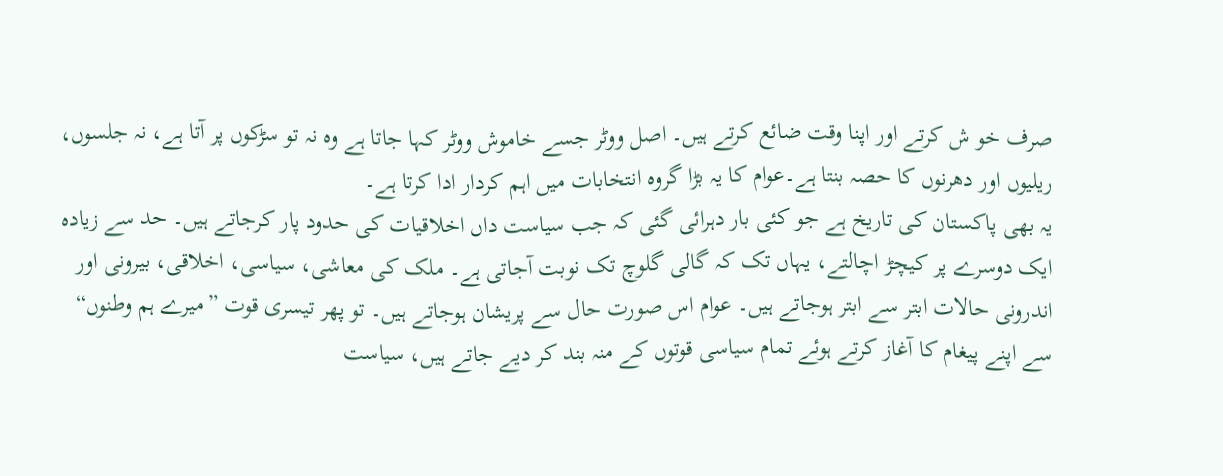صرف خو ش کرتے اور اپنا وقت ضائع کرتے ہیں۔ اصل ووٹر جسے خاموش ووٹر کہا جاتا ہے وہ نہ تو سڑکوں پر آتا ہے، نہ جلسوں، ریلیوں اور دھرنوں کا حصہ بنتا ہے۔عوام کا یہ بڑا گروہ انتخابات میں اہم کردار ادا کرتا ہے۔
یہ بھی پاکستان کی تاریخ ہے جو کئی بار دہرائی گئی کہ جب سیاست داں اخلاقیات کی حدود پار کرجاتے ہیں۔ حد سے زیادہ ایک دوسرے پر کیچڑ اچالتے، یہاں تک کہ گالی گلوچ تک نوبت آجاتی ہے۔ ملک کی معاشی، سیاسی، اخلاقی، بیرونی اور اندرونی حالات ابتر سے ابتر ہوجاتے ہیں۔ عوام اس صورت حال سے پریشان ہوجاتے ہیں۔ تو پھر تیسری قوت ”میرے ہم وطنوں“ سے اپنے پیغام کا آغاز کرتے ہوئے تمام سیاسی قوتوں کے منہ بند کر دیے جاتے ہیں، سیاست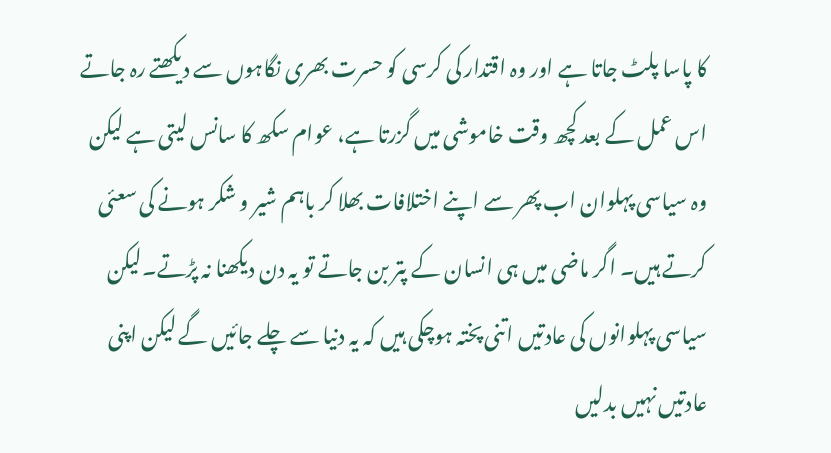کا پاسا پلٹ جاتا ہے اور وہ اقتدار کی کرسی کو حسرت بھری نگاہوں سے دیکھتے رہ جاتے اس عمل کے بعد کچھ وقت خاموشی میں گزرتا ہے، عوام سکھ کا سانس لیتی ہے لیکن وہ سیاسی پہلوان اب پھر سے اپنے اختلافات بھلا کر باہم شیر و شکر ہونے کی سعئی کرتے ہیں۔ اگر ماضی میں ہی انسان کے پتر بن جاتے تو یہ دن دیکھنا نہ پڑتے۔لیکن سیاسی پہلوانوں کی عادتیں اتنی پختہ ہوچکی ہیں کہ یہ دنیا سے چلے جائیں گے لیکن اپنی عادتیں نہیں بدلیں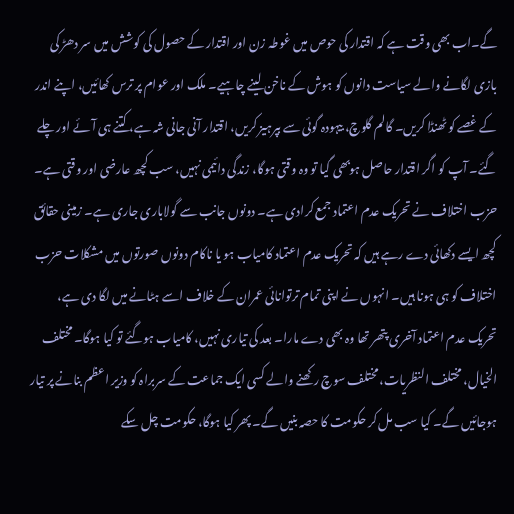گے۔اب بھی وقت ہے کہ اقتدار کی حوص میں غوطہ زن اور اقتدار کے حصول کی کوشش میں سر دھڑ کی بازی لگانے والے سیاست دانوں کو ہوش کے ناخن لینے چاہیے۔ ملک اور عوام پر ترس کھائیں، اپنے اندر کے غصے کو ٹھنڈا کریں۔ گالم گلوچ، بیہودہ گوئی سے بپرہیز کریں، اقتدار آنی جانی شہ ہے، کتنے ہی آئے اور چلے گئے۔ آپ کو اگر اقتدار حاصل ہوبھی گیا تو وہ وقتی ہوگا، زندگی دائیمی نہیں، سب کچھ عارضی اور وقتی ہے۔
حزب اختلاف نے تحریک عدم اعتماد جمع کرادی ہے۔ دونوں جانب سے گولاباری جاری ہے۔ زمینی حقائق کچھ ایسے دکھائی دے رہے ہیں کہ تحریک عدم اعتماد کامیاب ہو یا ناکام دونوں صورتوں میں مشکلات حزب اختلاف کو ہی ہونا ہیں۔ انہوں نے اپنی تمام ترتوانائی عمران کے خلاف اسے ہٹانے میں لگا دی ہے، تحریک عدم اعتماد آخری پتھر تھا وہ بھی دے مارا۔ بعد کی تیاری نہیں، کامیاب ہوگئے تو کیا ہوگا۔ مختلف الخیال، مختلف النظریات، مختلف سوچ رکھنے والے کسی ایک جماعت کے سربراہ کو وزیر اعظم بنانے پر تیار ہوجائیں گے۔ کیا سب مل کر حکومت کا حصہ بنیں گے۔ پھر کیا ہوگا، حکومت چل سکے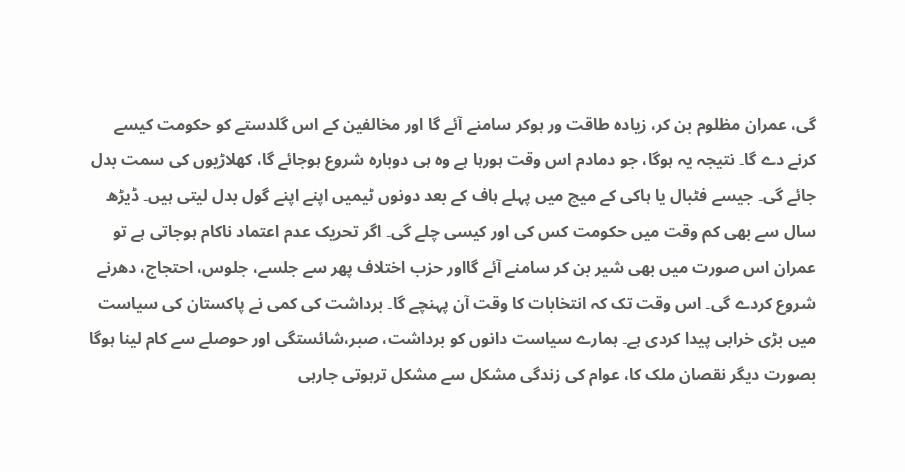گی، عمران مظلوم بن کر، زیادہ طاقت ور ہوکر سامنے آئے گا اور مخالفین کے اس گلدستے کو حکومت کیسے کرنے دے گا۔ نتیجہ یہ ہوگا، جو دمادم اس وقت ہورہا ہے وہ ہی دوبارہ شروع ہوجائے گا، کھلاڑیوں کی سمت بدل جائے گی۔ جیسے فٹبال یا ہاکی کے میچ میں پہلے ہاف کے بعد دونوں ٹیمیں اپنے اپنے گول بدل لیتی ہیں۔ ڈیڑھ سال سے بھی کم وقت میں حکومت کس کی اور کیسی چلے گی۔ اگر تحریک عدم اعتماد ناکام ہوجاتی ہے تو عمران اس صورت میں بھی شیر بن کر سامنے آئے گااور حزب اختلاف پھر سے جلسے، جلوس، احتجاج، دھرنے شروع کردے گی۔ اس وقت تک کہ انتخابات کا وقت آن پہنچے گا۔ برداشت کی کمی نے پاکستان کی سیاست میں بڑی خرابی پیدا کردی ہے۔ ہمارے سیاست دانوں کو برداشت، صبر،شائستگی اور حوصلے سے کام لینا ہوگا بصورت دیگر نقصان ملک کا، عوام کی زندگی مشکل سے مشکل ترہوتی جارہی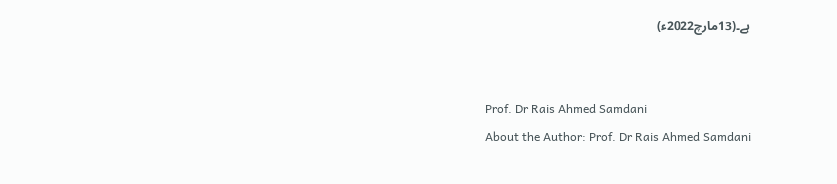ہے۔(13مارچ2022ء)


Prof. Dr Rais Ahmed Samdani
About the Author: Prof. Dr Rais Ahmed Samdani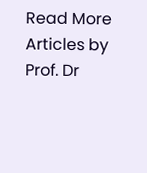Read More Articles by Prof. Dr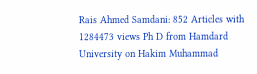Rais Ahmed Samdani: 852 Articles with 1284473 views Ph D from Hamdard University on Hakim Muhammad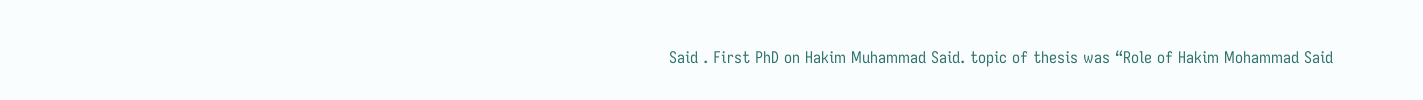Said . First PhD on Hakim Muhammad Said. topic of thesis was “Role of Hakim Mohammad Said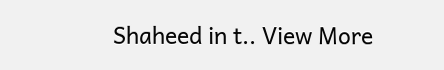Shaheed in t.. View More